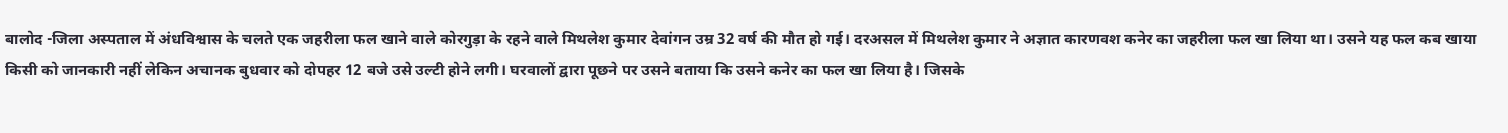बालोद -जिला अस्पताल में अंधविश्वास के चलते एक जहरीला फल खाने वाले कोरगुड़ा के रहने वाले मिथलेश कुमार देवांगन उम्र 32 वर्ष की मौत हो गई। दरअसल में मिथलेश कुमार ने अज्ञात कारणवश कनेर का जहरीला फल खा लिया था। उसने यह फल कब खाया किसी को जानकारी नहीं लेकिन अचानक बुधवार को दोपहर 12 बजे उसे उल्टी होने लगी। घरवालों द्वारा पूछने पर उसने बताया कि उसने कनेर का फल खा लिया है। जिसके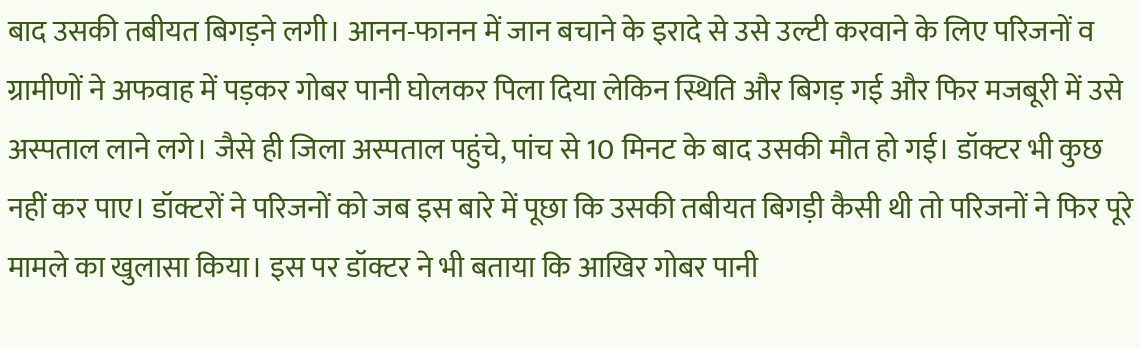बाद उसकी तबीयत बिगड़ने लगी। आनन-फानन में जान बचाने के इरादे से उसे उल्टी करवाने के लिए परिजनों व ग्रामीणों ने अफवाह में पड़कर गोबर पानी घोलकर पिला दिया लेकिन स्थिति और बिगड़ गई और फिर मजबूरी में उसे अस्पताल लाने लगे। जैसे ही जिला अस्पताल पहुंचे, पांच से 10 मिनट के बाद उसकी मौत हो गई। डॉक्टर भी कुछ नहीं कर पाए। डॉक्टरों ने परिजनों को जब इस बारे में पूछा कि उसकी तबीयत बिगड़ी कैसी थी तो परिजनों ने फिर पूरे मामले का खुलासा किया। इस पर डॉक्टर ने भी बताया कि आखिर गोबर पानी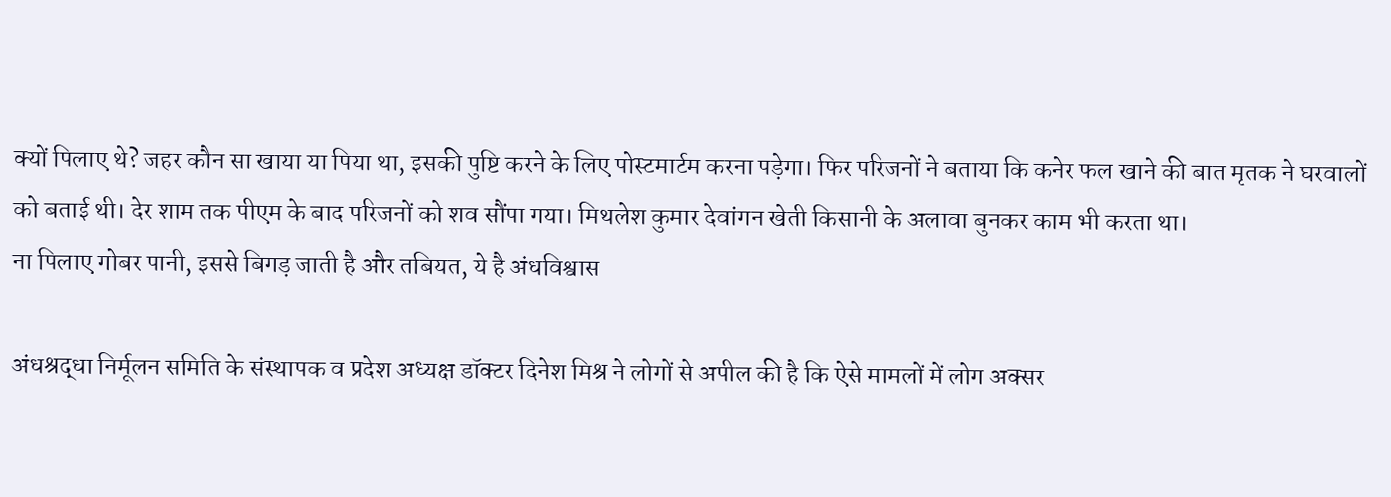क्यों पिलाए थे? जहर कौन सा खाया या पिया था, इसकी पुष्टि करने के लिए पोस्टमार्टम करना पड़ेगा। फिर परिजनों ने बताया कि कनेर फल खाने की बात मृतक ने घरवालों को बताई थी। देर शाम तक पीएम के बाद परिजनों को शव सौंपा गया। मिथलेश कुमार देवांगन खेती किसानी के अलावा बुनकर काम भी करता था।
ना पिलाए गोबर पानी, इससे बिगड़ जाती है और तबियत, ये है अंधविश्वास

अंधश्रद्धा निर्मूलन समिति के संस्थापक व प्रदेश अध्यक्ष डॉक्टर दिनेश मिश्र ने लोगों से अपील की है कि ऐसे मामलों में लोग अक्सर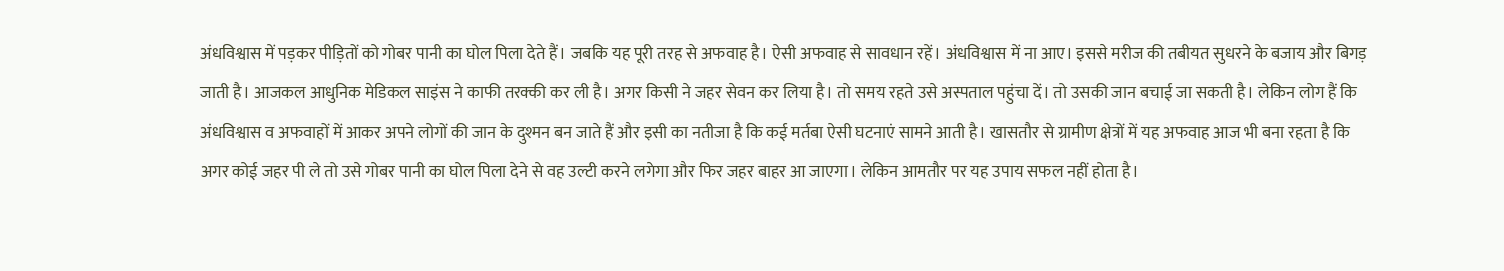अंधविश्वास में पड़कर पीड़ितों को गोबर पानी का घोल पिला देते हैं। जबकि यह पूरी तरह से अफवाह है। ऐसी अफवाह से सावधान रहें। अंधविश्वास में ना आए। इससे मरीज की तबीयत सुधरने के बजाय और बिगड़ जाती है। आजकल आधुनिक मेडिकल साइंस ने काफी तरक्की कर ली है। अगर किसी ने जहर सेवन कर लिया है। तो समय रहते उसे अस्पताल पहुंचा दें। तो उसकी जान बचाई जा सकती है। लेकिन लोग हैं कि अंधविश्वास व अफवाहों में आकर अपने लोगों की जान के दुश्मन बन जाते हैं और इसी का नतीजा है कि कई मर्तबा ऐसी घटनाएं सामने आती है। खासतौर से ग्रामीण क्षेत्रों में यह अफवाह आज भी बना रहता है कि अगर कोई जहर पी ले तो उसे गोबर पानी का घोल पिला देने से वह उल्टी करने लगेगा और फिर जहर बाहर आ जाएगा। लेकिन आमतौर पर यह उपाय सफल नहीं होता है।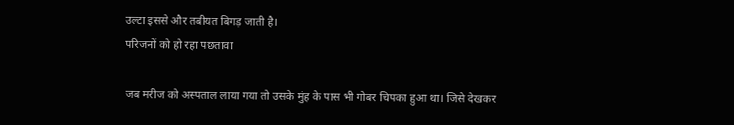उल्टा इससे और तबीयत बिगड़ जाती है।
परिजनों को हो रहा पछतावा

जब मरीज को अस्पताल लाया गया तो उसके मुंह के पास भी गोबर चिपका हुआ था। जिसे देखकर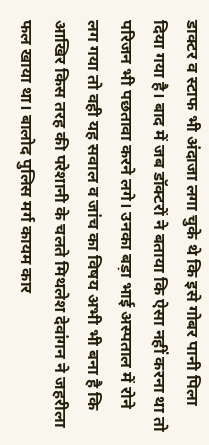डाक्टर व स्टाफ भी अंदाजा लगा चुके थे कि इसे गोबर पानी पिला दिया गया है। बाद में जब डॉक्टरों ने बताया कि ऐसा नहीं करना था तो परिजन भी पछतावा करने लगे। उनका बड़ा भाई अस्पताल में रोने लग गया तो वही यह सवाल व जांच का विषय अभी भी बना है कि आखिर किस तरह की परेशानी के चलते मिथलेश देवांगन ने जहरीला फल खाया था। बालोद पुलिस मर्ग कायम कार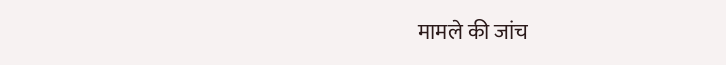मामले की जांच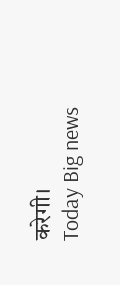करेगी।
Today Big news